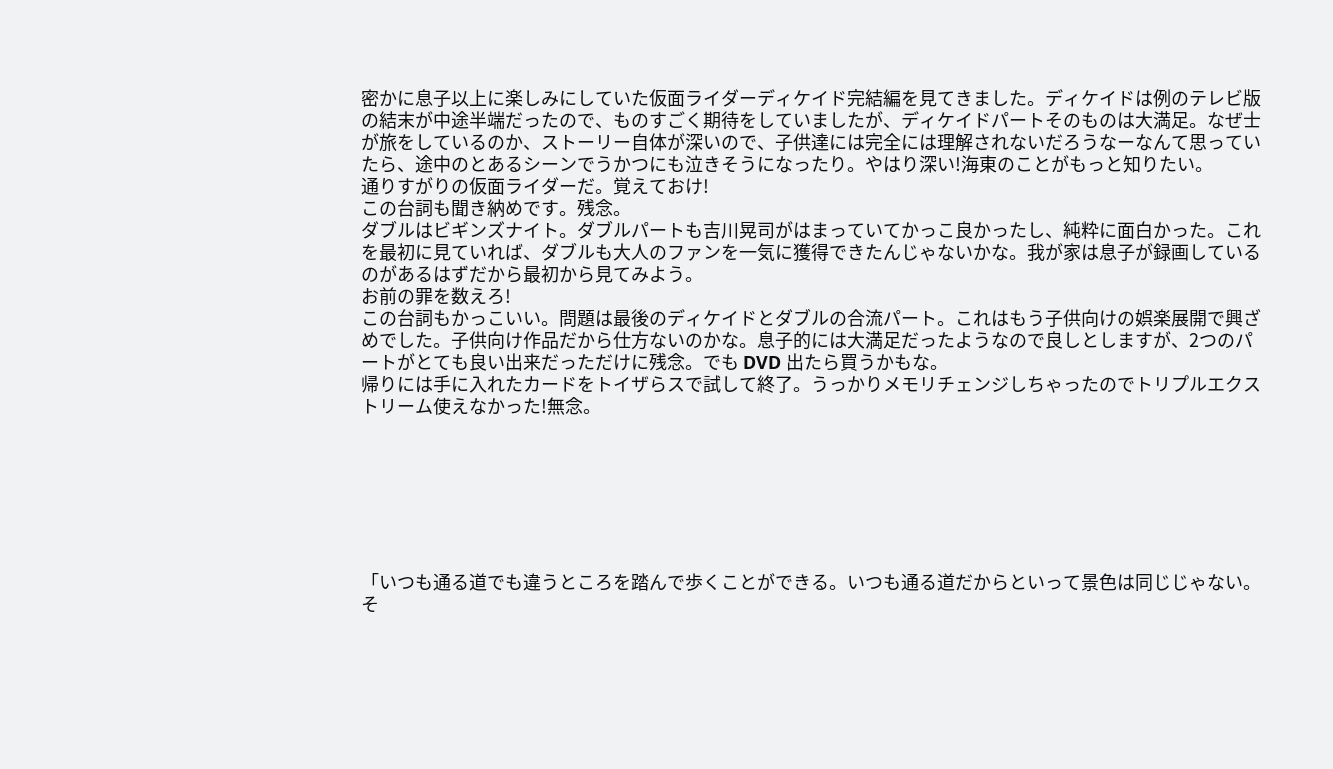密かに息子以上に楽しみにしていた仮面ライダーディケイド完結編を見てきました。ディケイドは例のテレビ版の結末が中途半端だったので、ものすごく期待をしていましたが、ディケイドパートそのものは大満足。なぜ士が旅をしているのか、ストーリー自体が深いので、子供達には完全には理解されないだろうなーなんて思っていたら、途中のとあるシーンでうかつにも泣きそうになったり。やはり深い!海東のことがもっと知りたい。
通りすがりの仮面ライダーだ。覚えておけ!
この台詞も聞き納めです。残念。
ダブルはビギンズナイト。ダブルパートも吉川晃司がはまっていてかっこ良かったし、純粋に面白かった。これを最初に見ていれば、ダブルも大人のファンを一気に獲得できたんじゃないかな。我が家は息子が録画しているのがあるはずだから最初から見てみよう。
お前の罪を数えろ!
この台詞もかっこいい。問題は最後のディケイドとダブルの合流パート。これはもう子供向けの娯楽展開で興ざめでした。子供向け作品だから仕方ないのかな。息子的には大満足だったようなので良しとしますが、2つのパートがとても良い出来だっただけに残念。でも DVD 出たら買うかもな。
帰りには手に入れたカードをトイザらスで試して終了。うっかりメモリチェンジしちゃったのでトリプルエクストリーム使えなかった!無念。







「いつも通る道でも違うところを踏んで歩くことができる。いつも通る道だからといって景色は同じじゃない。そ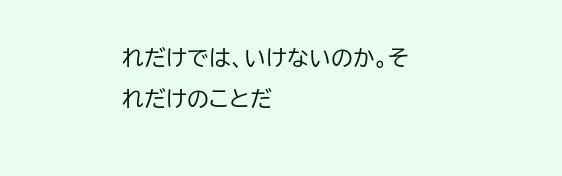れだけでは、いけないのか。それだけのことだ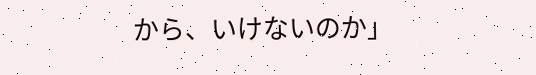から、いけないのか」